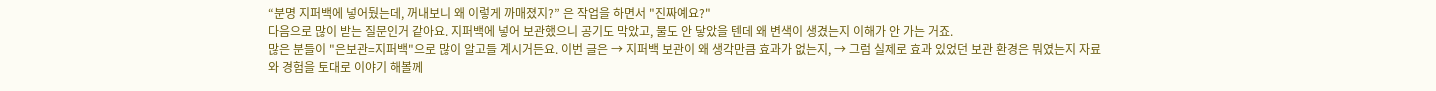“분명 지퍼백에 넣어뒀는데, 꺼내보니 왜 이렇게 까매졌지?” 은 작업을 하면서 "진짜예요?"
다음으로 많이 받는 질문인거 같아요. 지퍼백에 넣어 보관했으니 공기도 막았고, 물도 안 닿았을 텐데 왜 변색이 생겼는지 이해가 안 가는 거죠.
많은 분들이 "은보관=지퍼백"으로 많이 알고들 계시거든요. 이번 글은 → 지퍼백 보관이 왜 생각만큼 효과가 없는지, → 그럼 실제로 효과 있었던 보관 환경은 뭐였는지 자료와 경험을 토대로 이야기 해볼께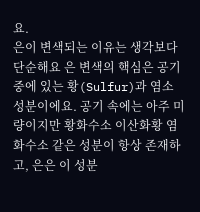요.
은이 변색되는 이유는 생각보다 단순해요 은 변색의 핵심은 공기 중에 있는 황(Sulfur)과 염소 성분이에요. 공기 속에는 아주 미량이지만 황화수소 이산화황 염화수소 같은 성분이 항상 존재하고, 은은 이 성분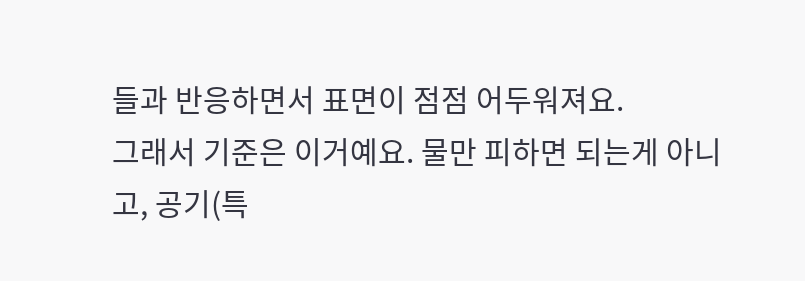들과 반응하면서 표면이 점점 어두워져요.
그래서 기준은 이거예요. 물만 피하면 되는게 아니고, 공기(특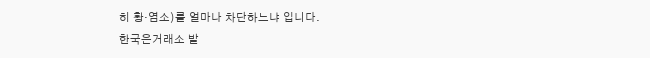히 황·염소)를 얼마나 차단하느냐 입니다.
한국은거래소 발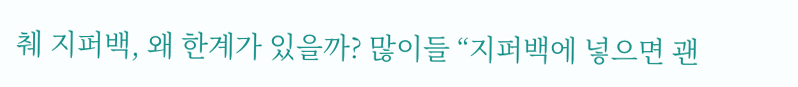췌 지퍼백, 왜 한계가 있을까? 많이들 “지퍼백에 넣으면 괜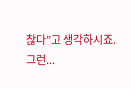찮다”고 생각하시죠.
그런...